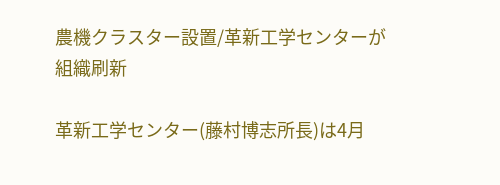農機クラスター設置/革新工学センターが組織刷新

革新工学センター(藤村博志所長)は4月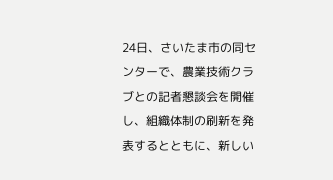24日、さいたま市の同センターで、農業技術クラブとの記者懇談会を開催し、組織体制の刷新を発表するとともに、新しい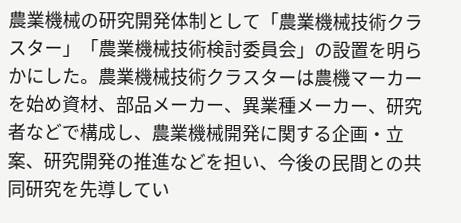農業機械の研究開発体制として「農業機械技術クラスター」「農業機械技術検討委員会」の設置を明らかにした。農業機械技術クラスターは農機マーカーを始め資材、部品メーカー、異業種メーカー、研究者などで構成し、農業機械開発に関する企画・立案、研究開発の推進などを担い、今後の民間との共同研究を先導してい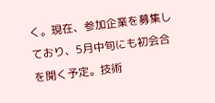く。現在、参加企業を募集しており、5月中旬にも初会合を開く予定。技術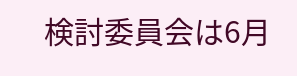検討委員会は6月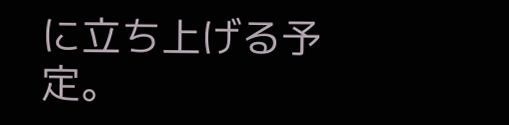に立ち上げる予定。